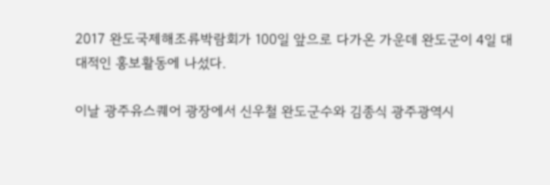2017 완도국제해조류박람회가 100일 앞으로 다가온 가운데 완도군이 4일 대대적인 홍보활동에 나섰다.

이날 광주유스퀘어 광장에서 신우철 완도군수와 김종식 광주광역시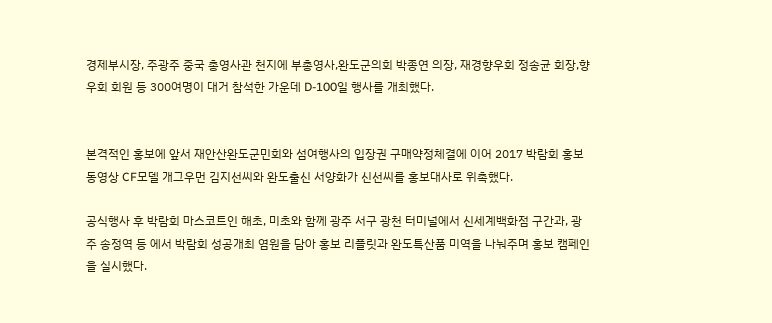경제부시장, 주광주 중국 총영사관 천지에 부총영사,완도군의회 박종연 의장, 재경향우회 정송균 회장,향우회 회원 등 300여명이 대거 참석한 가운데 D-100일 행사를 개최했다.


본격적인 홍보에 앞서 재안산완도군민회와 섬여행사의 입장권 구매약정체결에 이어 2017 박람회 홍보동영상 CF모델 개그우먼 김지선씨와 완도출신 서양화가 신선씨를 홍보대사로 위촉했다.

공식행사 후 박람회 마스코트인 해초, 미초와 함께 광주 서구 광천 터미널에서 신세계백화점 구간과, 광주 송정역 등 에서 박람회 성공개최 염원을 담아 홍보 리플릿과 완도특산품 미역을 나눠주며 홍보 캠페인을 실시했다.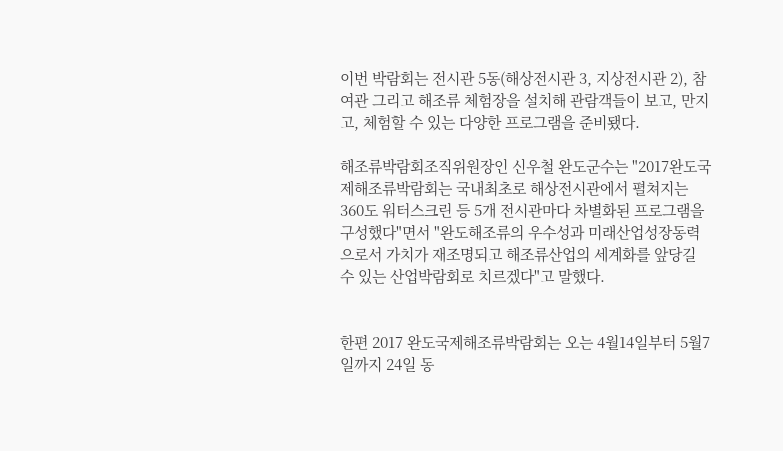이번 박람회는 전시관 5동(해상전시관 3, 지상전시관 2), 참여관 그리고 해조류 체험장을 설치해 관람객들이 보고, 만지고, 체험할 수 있는 다양한 프로그램을 준비됐다.

해조류박람회조직위원장인 신우철 완도군수는 "2017완도국제해조류박람회는 국내최초로 해상전시관에서 펼쳐지는 360도 워터스크린 등 5개 전시관마다 차별화된 프로그램을 구성했다"면서 "완도해조류의 우수성과 미래산업성장동력으로서 가치가 재조명되고 해조류산업의 세계화를 앞당길 수 있는 산업박람회로 치르겠다"고 말했다.


한편 2017 완도국제해조류박람회는 오는 4월14일부터 5월7일까지 24일 동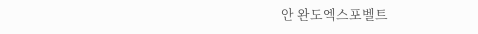안 완도엑스포벨트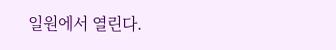일원에서 열린다.